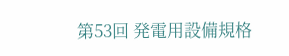第53回 発電用設備規格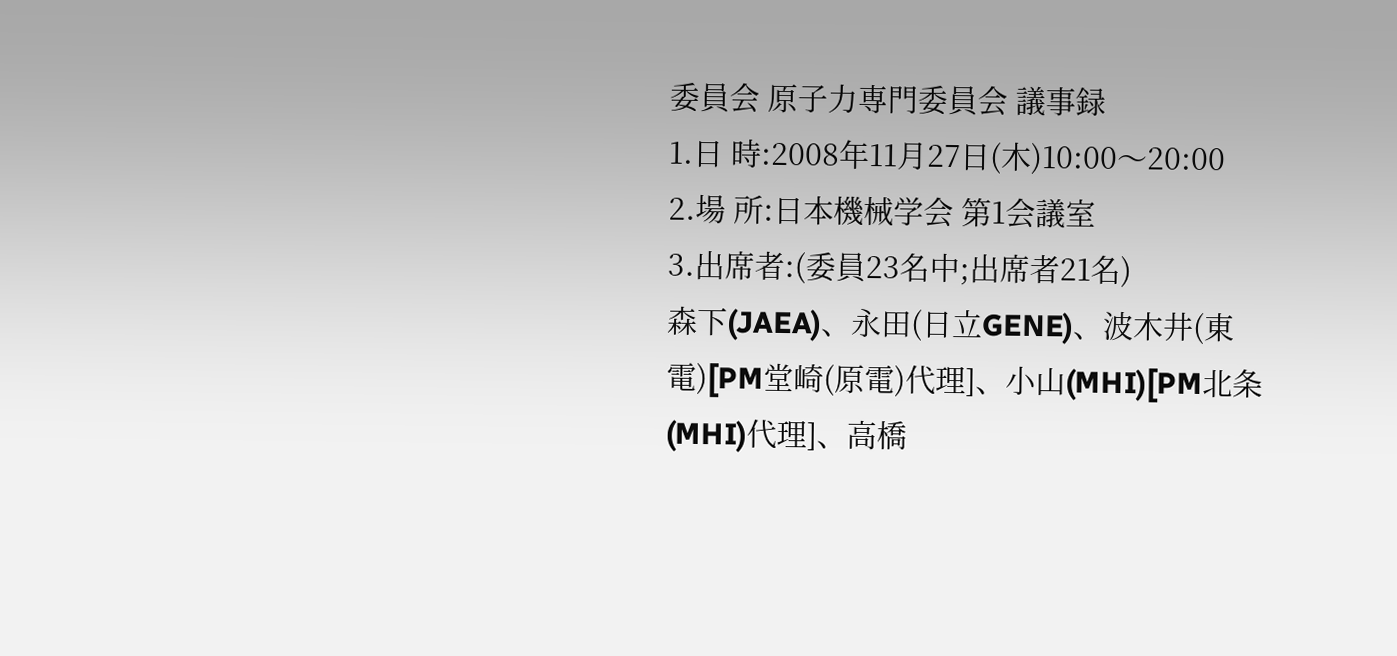委員会 原子力専門委員会 議事録
1.日 時:2008年11月27日(木)10:00〜20:00
2.場 所:日本機械学会 第1会議室
3.出席者:(委員23名中;出席者21名)
森下(JAEA)、永田(日立GENE)、波木井(東電)[PM堂崎(原電)代理]、小山(MHI)[PM北条(MHI)代理]、高橋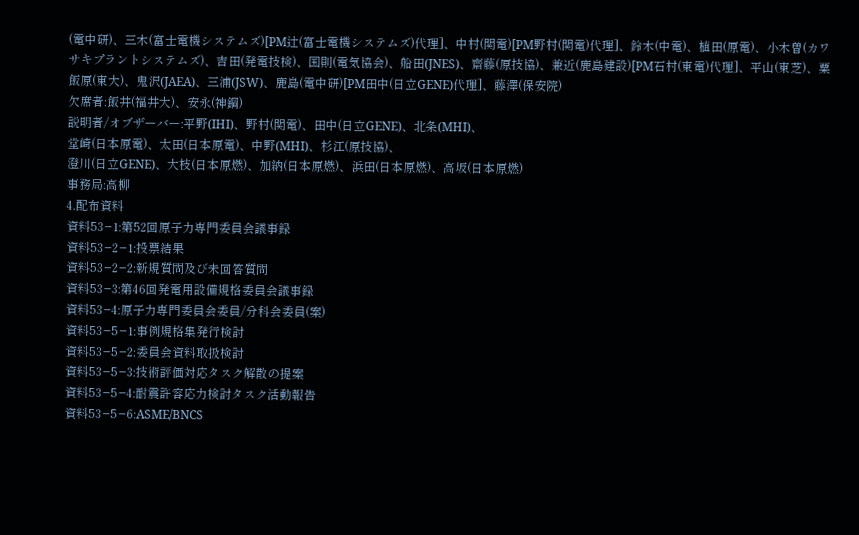(電中研)、三木(富士電機システムズ)[PM辻(富士電機システムズ)代理]、中村(関電)[PM野村(関電)代理]、鈴木(中電)、植田(原電)、小木曽(カワサキプラントシステムズ)、吉田(発電技検)、国則(電気協会)、船田(JNES)、齋藤(原技協)、兼近(鹿島建設)[PM石村(東電)代理]、平山(東芝)、粟飯原(東大)、鬼沢(JAEA)、三浦(JSW)、鹿島(電中研)[PM田中(日立GENE)代理]、藤澤(保安院)
欠席者:飯井(福井大)、安永(神鋼)
説明者/オブザーバー:平野(IHI)、野村(関電)、田中(日立GENE)、北条(MHI)、
堂崎(日本原電)、太田(日本原電)、中野(MHI)、杉江(原技協)、
澄川(日立GENE)、大枝(日本原燃)、加納(日本原燃)、浜田(日本原燃)、高坂(日本原燃)
事務局:高柳
4.配布資料
資料53−1:第52回原子力専門委員会議事録
資料53−2−1:投票結果
資料53−2−2:新規質問及び未回答質問
資料53−3:第46回発電用設備規格委員会議事録
資料53−4:原子力専門委員会委員/分科会委員(案)
資料53−5−1:事例規格集発行検討
資料53−5−2:委員会資料取扱検討
資料53−5−3:技術評価対応タスク解散の提案
資料53−5−4:耐震許容応力検討タスク活動報告
資料53−5−6:ASME/BNCS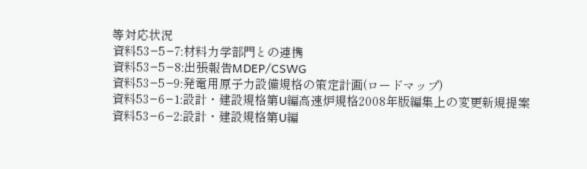等対応状況
資料53−5−7:材料力学部門との連携
資料53−5−8:出張報告MDEP/CSWG
資料53−5−9:発電用原子力設備規格の策定計画(ロードマップ)
資料53−6−1:設計・建設規格第U編高速炉規格2008年版編集上の変更新規提案
資料53−6−2:設計・建設規格第U編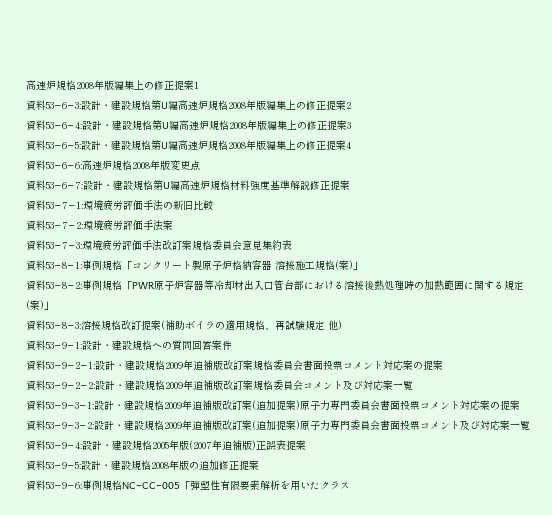高速炉規格2008年版編集上の修正提案1
資料53−6−3:設計・建設規格第U編高速炉規格2008年版編集上の修正提案2
資料53−6−4:設計・建設規格第U編高速炉規格2008年版編集上の修正提案3
資料53−6−5:設計・建設規格第U編高速炉規格2008年版編集上の修正提案4
資料53−6−6:高速炉規格2008年版変更点
資料53−6−7:設計・建設規格第U編高速炉規格材料強度基準解説修正提案
資料53−7−1:環境疲労評価手法の新旧比較
資料53−7−2:環境疲労評価手法案
資料53−7−3:環境疲労評価手法改訂案規格委員会意見集約表
資料53−8−1:事例規格「コンクリート製原子炉格納容器 溶接施工規格(案)」
資料53−8−2:事例規格「PWR原子炉容器等冷却材出入口管台部における溶接後熱処理時の加熱範囲に関する規定(案)」
資料53−8−3:溶接規格改訂提案(補助ボイラの適用規格、再試験規定 他)
資料53−9−1:設計・建設規格への質問回答案件
資料53−9−2−1:設計・建設規格2009年追補版改訂案規格委員会書面投票コメント対応案の提案
資料53−9−2−2:設計・建設規格2009年追補版改訂案規格委員会コメント及び対応案一覧
資料53−9−3−1:設計・建設規格2009年追補版改訂案(追加提案)原子力専門委員会書面投票コメント対応案の提案
資料53−9−3−2:設計・建設規格2009年追補版改訂案(追加提案)原子力専門委員会書面投票コメント及び対応案一覧
資料53−9−4:設計・建設規格2005年版(2007年追補版)正誤表提案
資料53−9−5:設計・建設規格2008年版の追加修正提案
資料53−9−6:事例規格NC−CC−005「弾塑性有限要素解析を用いたクラス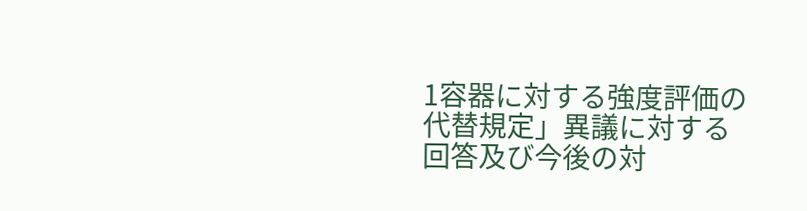1容器に対する強度評価の代替規定」異議に対する回答及び今後の対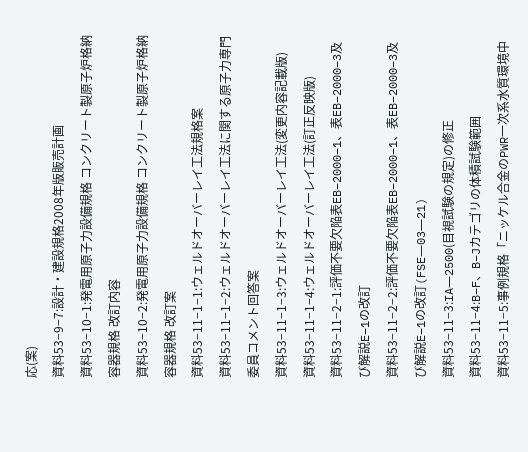応(案)
資料53−9−7:設計・建設規格2008年版販売計画
資料53−10−1:発電用原子力設備規格 コンクリート製原子炉格納容器規格 改訂内容
資料53−10−2:発電用原子力設備規格 コンクリート製原子炉格納容器規格 改訂案
資料53−11−1−1:ウェルドオーバーレイ工法規格案
資料53−11−1−2:ウェルドオーバーレイ工法に関する原子力専門委員コメント回答案
資料53−11−1−3:ウェルドオーバーレイ工法(変更内容記載版)
資料53−11−1−4:ウェルドオーバーレイ工法(訂正反映版)
資料53−11−2−1:評価不要欠陥表EB−2000−1、表EB−2000−3及び解説E−1の改訂
資料53−11−2−2:評価不要欠陥表EB−2000−1、表EB−2000−3及び解説E−1の改訂(FSE―03―21)
資料53−11−3:IA―2500(目視試験の規定)の修正
資料53−11−4:B−F、B−Jカテゴリの体積試験範囲
資料53−11−5:事例規格「ニッケル合金のPWR一次系水質環境中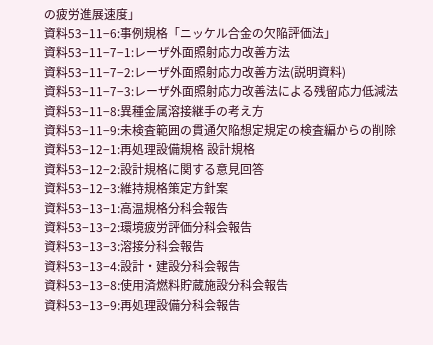の疲労進展速度」
資料53−11−6:事例規格「ニッケル合金の欠陥評価法」
資料53−11−7−1:レーザ外面照射応力改善方法
資料53−11−7−2:レーザ外面照射応力改善方法(説明資料)
資料53−11−7−3:レーザ外面照射応力改善法による残留応力低減法
資料53−11−8:異種金属溶接継手の考え方
資料53−11−9:未検査範囲の貫通欠陥想定規定の検査編からの削除
資料53−12−1:再処理設備規格 設計規格
資料53−12−2:設計規格に関する意見回答
資料53−12−3:維持規格策定方針案
資料53−13−1:高温規格分科会報告
資料53−13−2:環境疲労評価分科会報告
資料53−13−3:溶接分科会報告
資料53−13−4:設計・建設分科会報告
資料53−13−8:使用済燃料貯蔵施設分科会報告
資料53−13−9:再処理設備分科会報告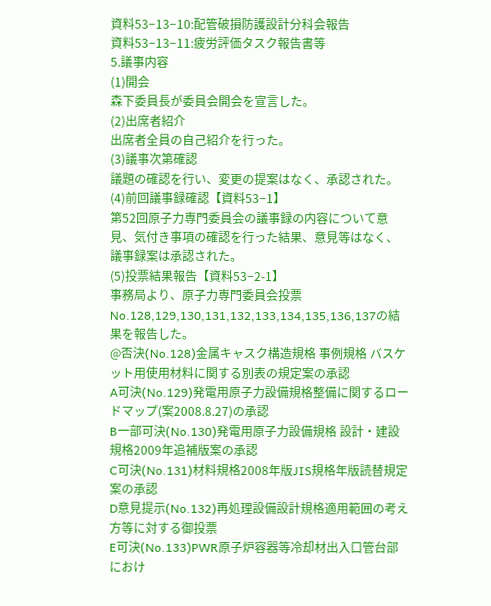資料53−13−10:配管破損防護設計分科会報告
資料53−13−11:疲労評価タスク報告書等
5.議事内容
(1)開会
森下委員長が委員会開会を宣言した。
(2)出席者紹介
出席者全員の自己紹介を行った。
(3)議事次第確認
議題の確認を行い、変更の提案はなく、承認された。
(4)前回議事録確認【資料53−1】
第52回原子力専門委員会の議事録の内容について意見、気付き事項の確認を行った結果、意見等はなく、議事録案は承認された。
(5)投票結果報告【資料53−2-1】
事務局より、原子力専門委員会投票No.128,129,130,131,132,133,134,135,136,137の結果を報告した。
@否決(No.128)金属キャスク構造規格 事例規格 バスケット用使用材料に関する別表の規定案の承認
A可決(No.129)発電用原子力設備規格整備に関するロードマップ(案2008.8.27)の承認
B一部可決(No.130)発電用原子力設備規格 設計・建設規格2009年追補版案の承認
C可決(No.131)材料規格2008年版JIS規格年版読替規定案の承認
D意見提示(No.132)再処理設備設計規格適用範囲の考え方等に対する御投票
E可決(No.133)PWR原子炉容器等冷却材出入口管台部におけ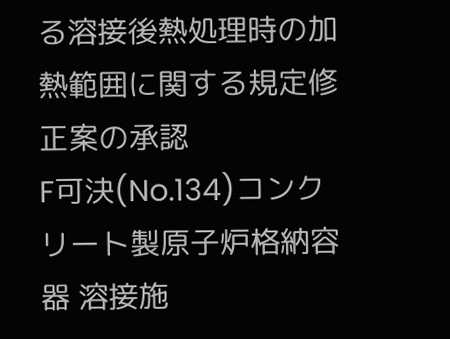る溶接後熱処理時の加熱範囲に関する規定修正案の承認
F可決(No.134)コンクリート製原子炉格納容器 溶接施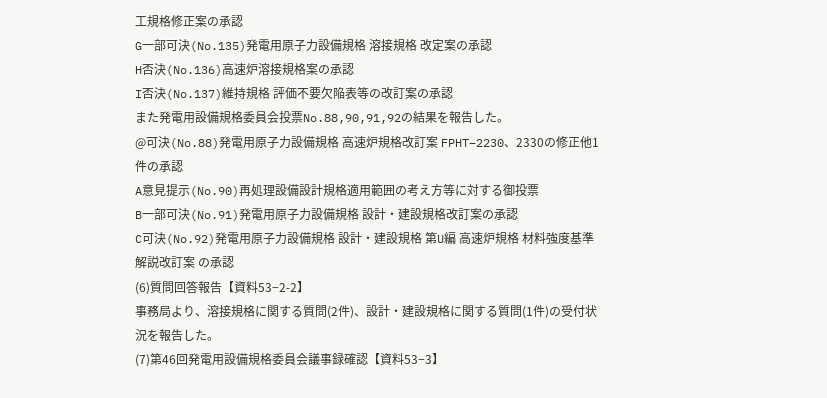工規格修正案の承認
G一部可決(No.135)発電用原子力設備規格 溶接規格 改定案の承認
H否決(No.136)高速炉溶接規格案の承認
I否決(No.137)維持規格 評価不要欠陥表等の改訂案の承認
また発電用設備規格委員会投票No.88,90,91,92の結果を報告した。
@可決(No.88)発電用原子力設備規格 高速炉規格改訂案 FPHT−2230、2330の修正他1件の承認
A意見提示(No.90)再処理設備設計規格適用範囲の考え方等に対する御投票
B一部可決(No.91)発電用原子力設備規格 設計・建設規格改訂案の承認
C可決(No.92)発電用原子力設備規格 設計・建設規格 第U編 高速炉規格 材料強度基準解説改訂案 の承認
(6)質問回答報告【資料53−2-2】
事務局より、溶接規格に関する質問(2件)、設計・建設規格に関する質問(1件)の受付状況を報告した。
(7)第46回発電用設備規格委員会議事録確認【資料53−3】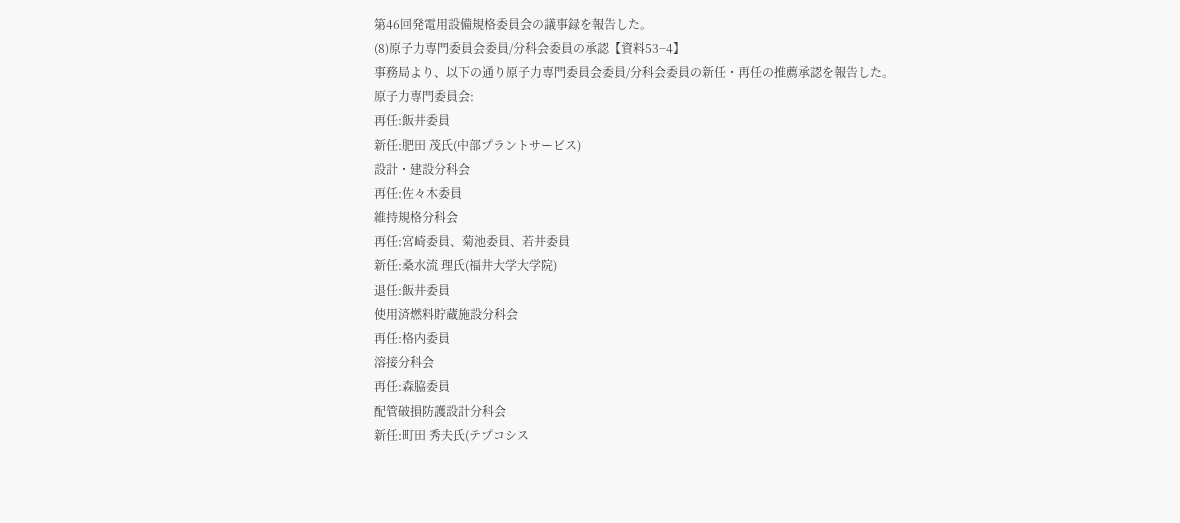第46回発電用設備規格委員会の議事録を報告した。
(8)原子力専門委員会委員/分科会委員の承認【資料53−4】
事務局より、以下の通り原子力専門委員会委員/分科会委員の新任・再任の推薦承認を報告した。
原子力専門委員会:
再任:飯井委員
新任:肥田 茂氏(中部プラントサービス)
設計・建設分科会
再任:佐々木委員
維持規格分科会
再任:宮崎委員、菊池委員、若井委員
新任:桑水流 理氏(福井大学大学院)
退任:飯井委員
使用済燃料貯蔵施設分科会
再任:格内委員
溶接分科会
再任:森脇委員
配管破損防護設計分科会
新任:町田 秀夫氏(テプコシス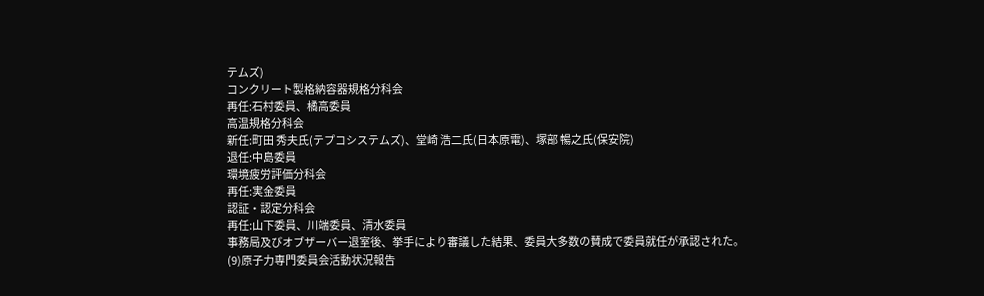テムズ)
コンクリート製格納容器規格分科会
再任:石村委員、橘高委員
高温規格分科会
新任:町田 秀夫氏(テプコシステムズ)、堂崎 浩二氏(日本原電)、塚部 暢之氏(保安院)
退任:中島委員
環境疲労評価分科会
再任:実金委員
認証・認定分科会
再任:山下委員、川端委員、清水委員
事務局及びオブザーバー退室後、挙手により審議した結果、委員大多数の賛成で委員就任が承認された。
(9)原子力専門委員会活動状況報告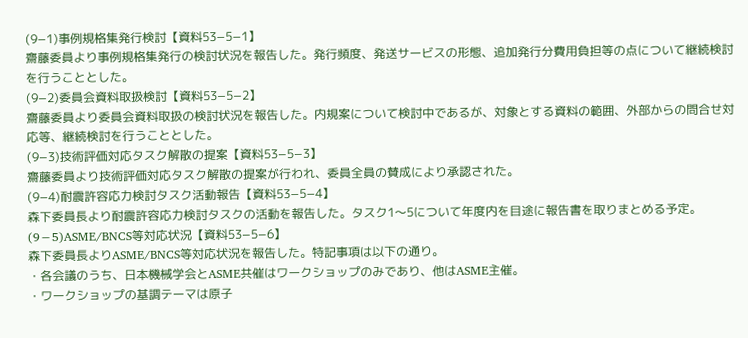(9−1)事例規格集発行検討【資料53−5−1】
齋藤委員より事例規格集発行の検討状況を報告した。発行頻度、発送サービスの形態、追加発行分費用負担等の点について継続検討を行うこととした。
(9−2)委員会資料取扱検討【資料53−5−2】
齋藤委員より委員会資料取扱の検討状況を報告した。内規案について検討中であるが、対象とする資料の範囲、外部からの問合せ対応等、継続検討を行うこととした。
(9−3)技術評価対応タスク解散の提案【資料53−5−3】
齋藤委員より技術評価対応タスク解散の提案が行われ、委員全員の賛成により承認された。
(9−4)耐震許容応力検討タスク活動報告【資料53−5−4】
森下委員長より耐震許容応力検討タスクの活動を報告した。タスク1〜5について年度内を目途に報告書を取りまとめる予定。
(9−5)ASME/BNCS等対応状況【資料53−5−6】
森下委員長よりASME/BNCS等対応状況を報告した。特記事項は以下の通り。
・各会議のうち、日本機械学会とASME共催はワークショップのみであり、他はASME主催。
・ワークショップの基調テーマは原子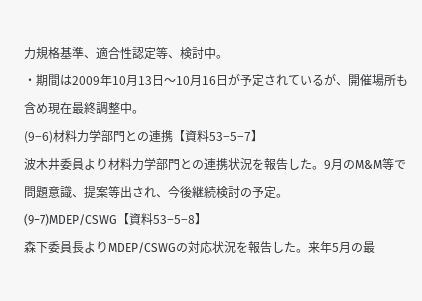力規格基準、適合性認定等、検討中。
・期間は2009年10月13日〜10月16日が予定されているが、開催場所も含め現在最終調整中。
(9−6)材料力学部門との連携【資料53−5−7】
波木井委員より材料力学部門との連携状況を報告した。9月のM&M等で問題意識、提案等出され、今後継続検討の予定。
(9−7)MDEP/CSWG【資料53−5−8】
森下委員長よりMDEP/CSWGの対応状況を報告した。来年5月の最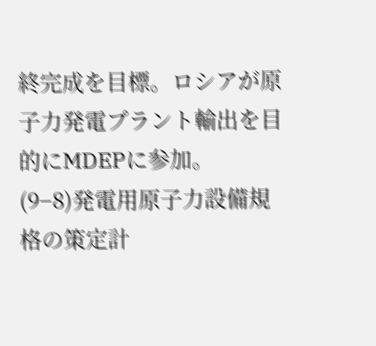終完成を目標。ロシアが原子力発電プラント輸出を目的にMDEPに参加。
(9−8)発電用原子力設備規格の策定計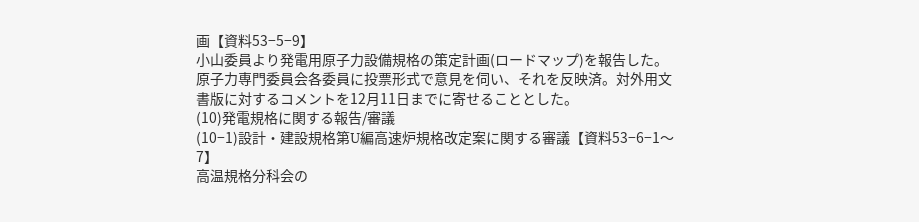画【資料53−5−9】
小山委員より発電用原子力設備規格の策定計画(ロードマップ)を報告した。原子力専門委員会各委員に投票形式で意見を伺い、それを反映済。対外用文書版に対するコメントを12月11日までに寄せることとした。
(10)発電規格に関する報告/審議
(10−1)設計・建設規格第U編高速炉規格改定案に関する審議【資料53−6−1〜7】
高温規格分科会の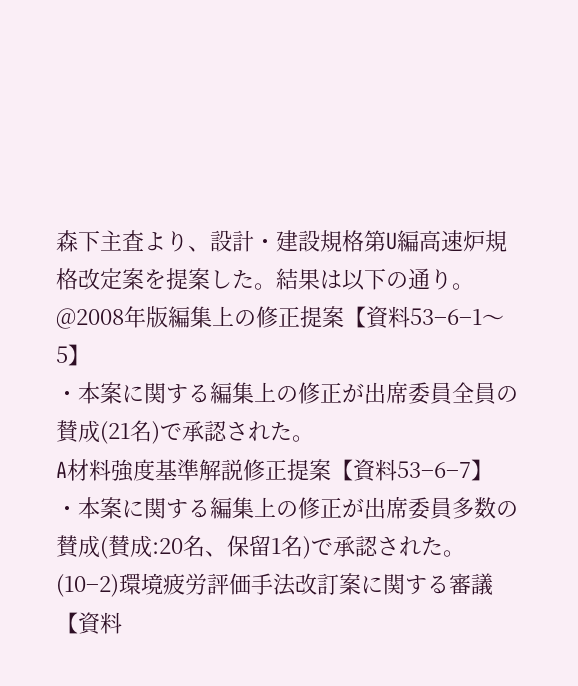森下主査より、設計・建設規格第U編高速炉規格改定案を提案した。結果は以下の通り。
@2008年版編集上の修正提案【資料53−6−1〜5】
・本案に関する編集上の修正が出席委員全員の賛成(21名)で承認された。
A材料強度基準解説修正提案【資料53−6−7】
・本案に関する編集上の修正が出席委員多数の賛成(賛成:20名、保留1名)で承認された。
(10−2)環境疲労評価手法改訂案に関する審議【資料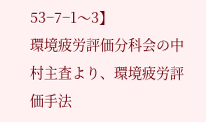53−7−1〜3】
環境疲労評価分科会の中村主査より、環境疲労評価手法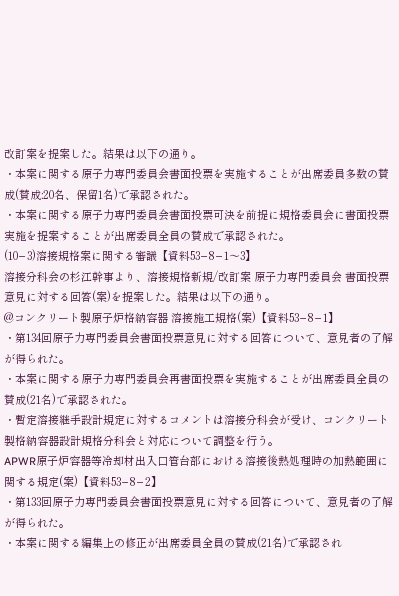改訂案を提案した。結果は以下の通り。
・本案に関する原子力専門委員会書面投票を実施することが出席委員多数の賛成(賛成:20名、保留1名)で承認された。
・本案に関する原子力専門委員会書面投票可決を前提に規格委員会に書面投票実施を提案することが出席委員全員の賛成で承認された。
(10−3)溶接規格案に関する審議【資料53−8−1〜3】
溶接分科会の杉江幹事より、溶接規格新規/改訂案 原子力専門委員会 書面投票意見に対する回答(案)を提案した。結果は以下の通り。
@コンクリート製原子炉格納容器 溶接施工規格(案)【資料53−8−1】
・第134回原子力専門委員会書面投票意見に対する回答について、意見者の了解が得られた。
・本案に関する原子力専門委員会再書面投票を実施することが出席委員全員の賛成(21名)で承認された。
・暫定溶接継手設計規定に対するコメントは溶接分科会が受け、コンクリート製格納容器設計規格分科会と対応について調整を行う。
APWR原子炉容器等冷却材出入口管台部における溶接後熱処理時の加熱範囲に関する規定(案)【資料53−8−2】
・第133回原子力専門委員会書面投票意見に対する回答について、意見者の了解が得られた。
・本案に関する編集上の修正が出席委員全員の賛成(21名)で承認され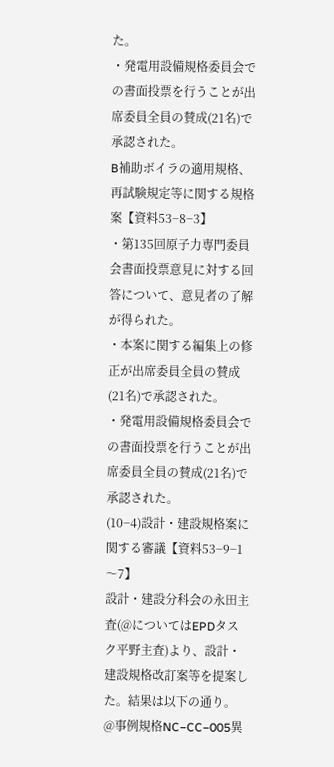た。
・発電用設備規格委員会での書面投票を行うことが出席委員全員の賛成(21名)で承認された。
B補助ボイラの適用規格、再試験規定等に関する規格案【資料53−8−3】
・第135回原子力専門委員会書面投票意見に対する回答について、意見者の了解が得られた。
・本案に関する編集上の修正が出席委員全員の賛成(21名)で承認された。
・発電用設備規格委員会での書面投票を行うことが出席委員全員の賛成(21名)で承認された。
(10−4)設計・建設規格案に関する審議【資料53−9−1〜7】
設計・建設分科会の永田主査(@についてはEPDタスク平野主査)より、設計・建設規格改訂案等を提案した。結果は以下の通り。
@事例規格NC−CC−005異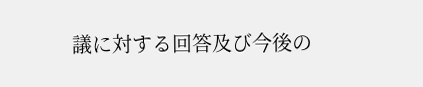議に対する回答及び今後の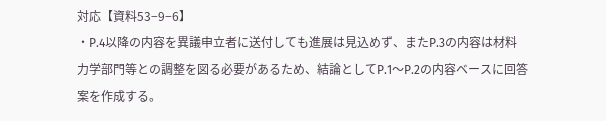対応【資料53−9−6】
・P.4以降の内容を異議申立者に送付しても進展は見込めず、またP.3の内容は材料力学部門等との調整を図る必要があるため、結論としてP.1〜P.2の内容ベースに回答案を作成する。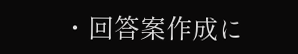・回答案作成に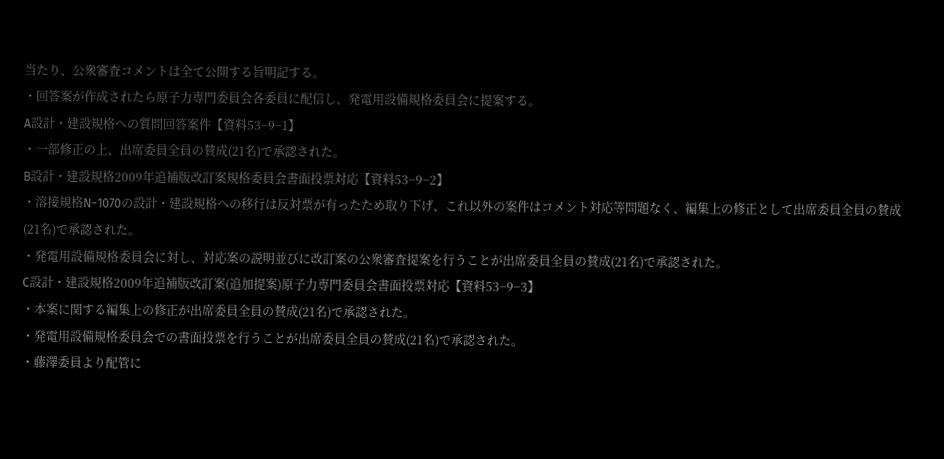当たり、公衆審査コメントは全て公開する旨明記する。
・回答案が作成されたら原子力専門委員会各委員に配信し、発電用設備規格委員会に提案する。
A設計・建設規格への質問回答案件【資料53−9−1】
・一部修正の上、出席委員全員の賛成(21名)で承認された。
B設計・建設規格2009年追補版改訂案規格委員会書面投票対応【資料53−9−2】
・溶接規格N−1070の設計・建設規格への移行は反対票が有ったため取り下げ、これ以外の案件はコメント対応等問題なく、編集上の修正として出席委員全員の賛成(21名)で承認された。
・発電用設備規格委員会に対し、対応案の説明並びに改訂案の公衆審査提案を行うことが出席委員全員の賛成(21名)で承認された。
C設計・建設規格2009年追補版改訂案(追加提案)原子力専門委員会書面投票対応【資料53−9−3】
・本案に関する編集上の修正が出席委員全員の賛成(21名)で承認された。
・発電用設備規格委員会での書面投票を行うことが出席委員全員の賛成(21名)で承認された。
・藤澤委員より配管に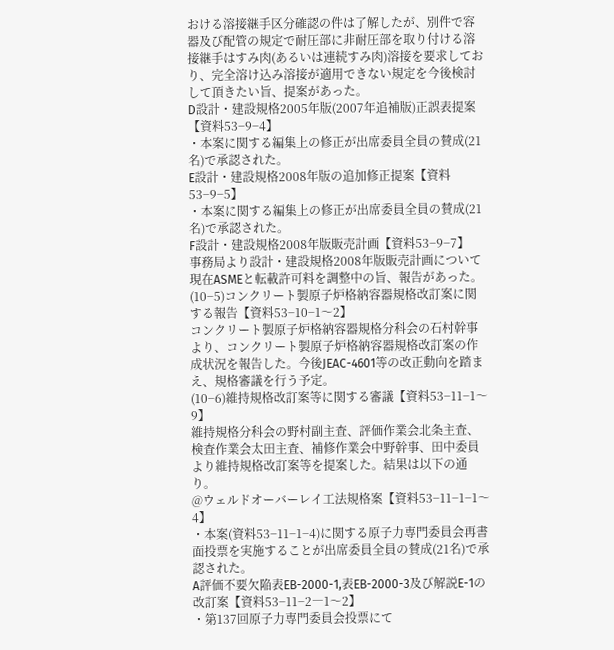おける溶接継手区分確認の件は了解したが、別件で容器及び配管の規定で耐圧部に非耐圧部を取り付ける溶接継手はすみ肉(あるいは連続すみ肉)溶接を要求しており、完全溶け込み溶接が適用できない規定を今後検討して頂きたい旨、提案があった。
D設計・建設規格2005年版(2007年追補版)正誤表提案【資料53−9−4】
・本案に関する編集上の修正が出席委員全員の賛成(21名)で承認された。
E設計・建設規格2008年版の追加修正提案【資料53−9−5】
・本案に関する編集上の修正が出席委員全員の賛成(21名)で承認された。
F設計・建設規格2008年版販売計画【資料53−9−7】
事務局より設計・建設規格2008年版販売計画について現在ASMEと転載許可料を調整中の旨、報告があった。
(10−5)コンクリート製原子炉格納容器規格改訂案に関する報告【資料53−10−1〜2】
コンクリート製原子炉格納容器規格分科会の石村幹事より、コンクリート製原子炉格納容器規格改訂案の作成状況を報告した。今後JEAC-4601等の改正動向を踏まえ、規格審議を行う予定。
(10−6)維持規格改訂案等に関する審議【資料53−11−1〜9】
維持規格分科会の野村副主査、評価作業会北条主査、検査作業会太田主査、補修作業会中野幹事、田中委員より維持規格改訂案等を提案した。結果は以下の通り。
@ウェルドオーバーレイ工法規格案【資料53−11−1−1〜4】
・本案(資料53−11−1−4)に関する原子力専門委員会再書面投票を実施することが出席委員全員の賛成(21名)で承認された。
A評価不要欠陥表EB-2000-1,表EB-2000-3及び解説E-1の改訂案【資料53−11−2―1〜2】
・第137回原子力専門委員会投票にて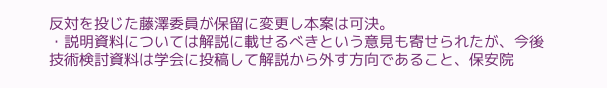反対を投じた藤澤委員が保留に変更し本案は可決。
・説明資料については解説に載せるべきという意見も寄せられたが、今後技術検討資料は学会に投稿して解説から外す方向であること、保安院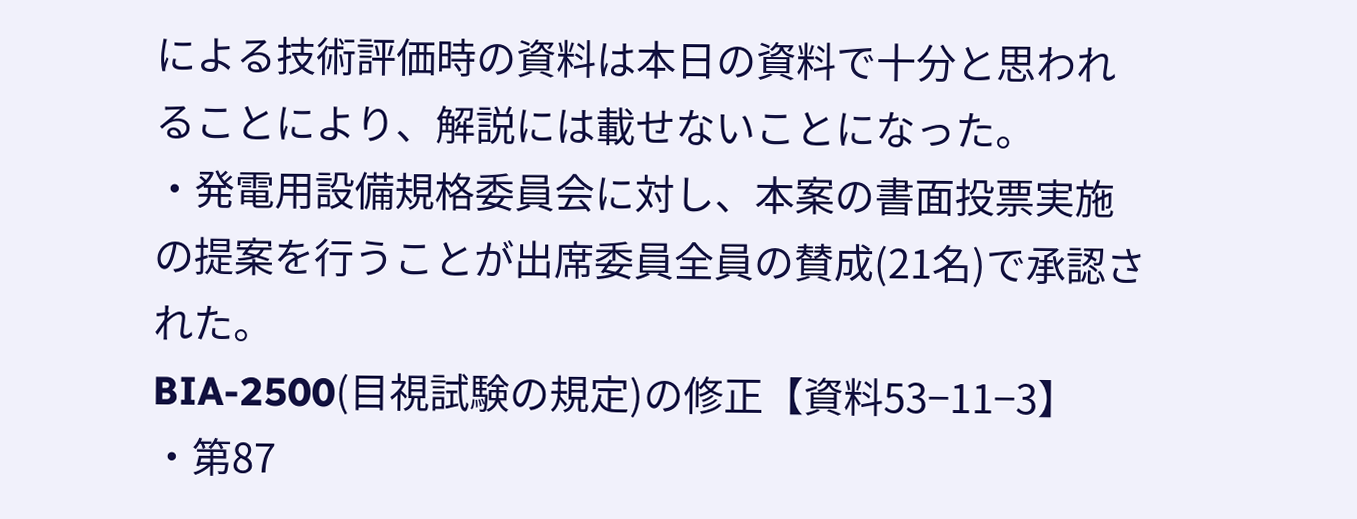による技術評価時の資料は本日の資料で十分と思われることにより、解説には載せないことになった。
・発電用設備規格委員会に対し、本案の書面投票実施の提案を行うことが出席委員全員の賛成(21名)で承認された。
BIA-2500(目視試験の規定)の修正【資料53−11−3】
・第87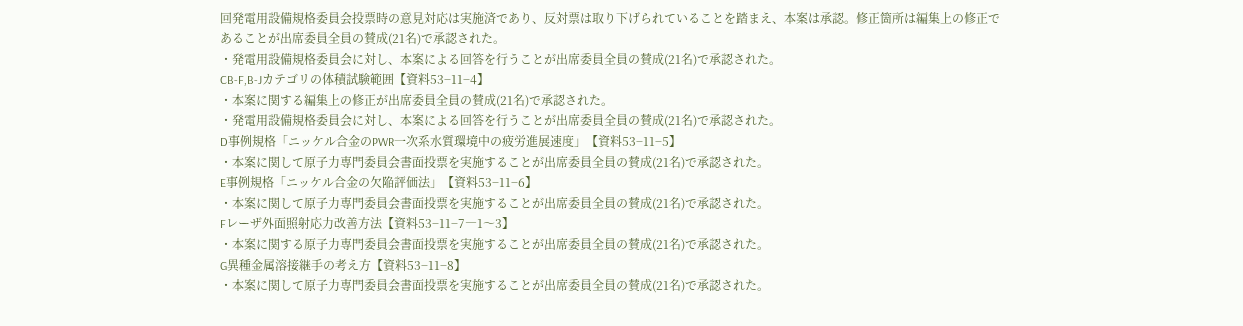回発電用設備規格委員会投票時の意見対応は実施済であり、反対票は取り下げられていることを踏まえ、本案は承認。修正箇所は編集上の修正であることが出席委員全員の賛成(21名)で承認された。
・発電用設備規格委員会に対し、本案による回答を行うことが出席委員全員の賛成(21名)で承認された。
CB-F,B-Jカテゴリの体積試験範囲【資料53−11−4】
・本案に関する編集上の修正が出席委員全員の賛成(21名)で承認された。
・発電用設備規格委員会に対し、本案による回答を行うことが出席委員全員の賛成(21名)で承認された。
D事例規格「ニッケル合金のPWR一次系水質環境中の疲労進展速度」【資料53−11−5】
・本案に関して原子力専門委員会書面投票を実施することが出席委員全員の賛成(21名)で承認された。
E事例規格「ニッケル合金の欠陥評価法」【資料53−11−6】
・本案に関して原子力専門委員会書面投票を実施することが出席委員全員の賛成(21名)で承認された。
Fレーザ外面照射応力改善方法【資料53−11−7―1〜3】
・本案に関する原子力専門委員会書面投票を実施することが出席委員全員の賛成(21名)で承認された。
G異種金属溶接継手の考え方【資料53−11−8】
・本案に関して原子力専門委員会書面投票を実施することが出席委員全員の賛成(21名)で承認された。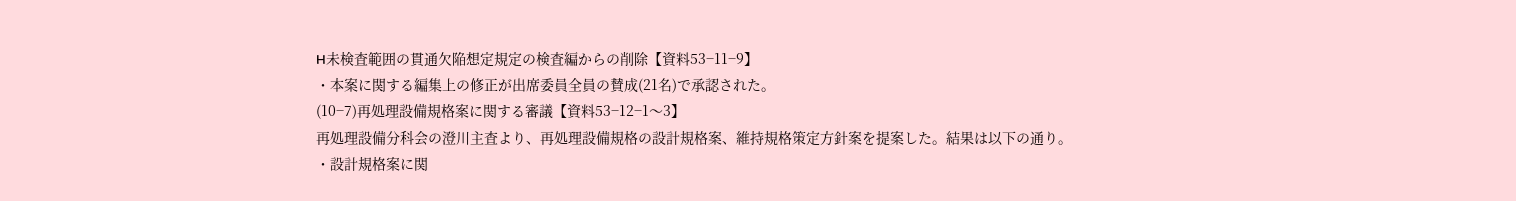H未検査範囲の貫通欠陥想定規定の検査編からの削除【資料53−11−9】
・本案に関する編集上の修正が出席委員全員の賛成(21名)で承認された。
(10−7)再処理設備規格案に関する審議【資料53−12−1〜3】
再処理設備分科会の澄川主査より、再処理設備規格の設計規格案、維持規格策定方針案を提案した。結果は以下の通り。
・設計規格案に関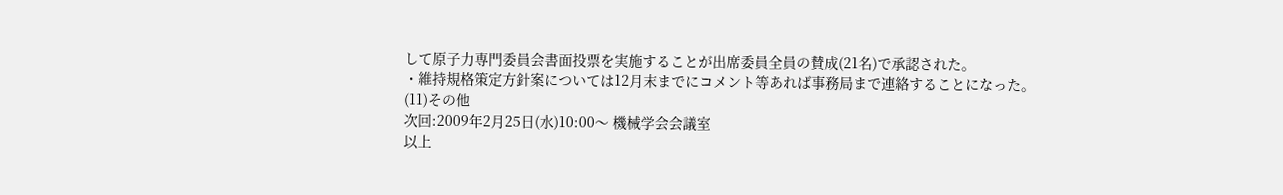して原子力専門委員会書面投票を実施することが出席委員全員の賛成(21名)で承認された。
・維持規格策定方針案については12月末までにコメント等あれば事務局まで連絡することになった。
(11)その他
次回:2009年2月25日(水)10:00〜 機械学会会議室
以上